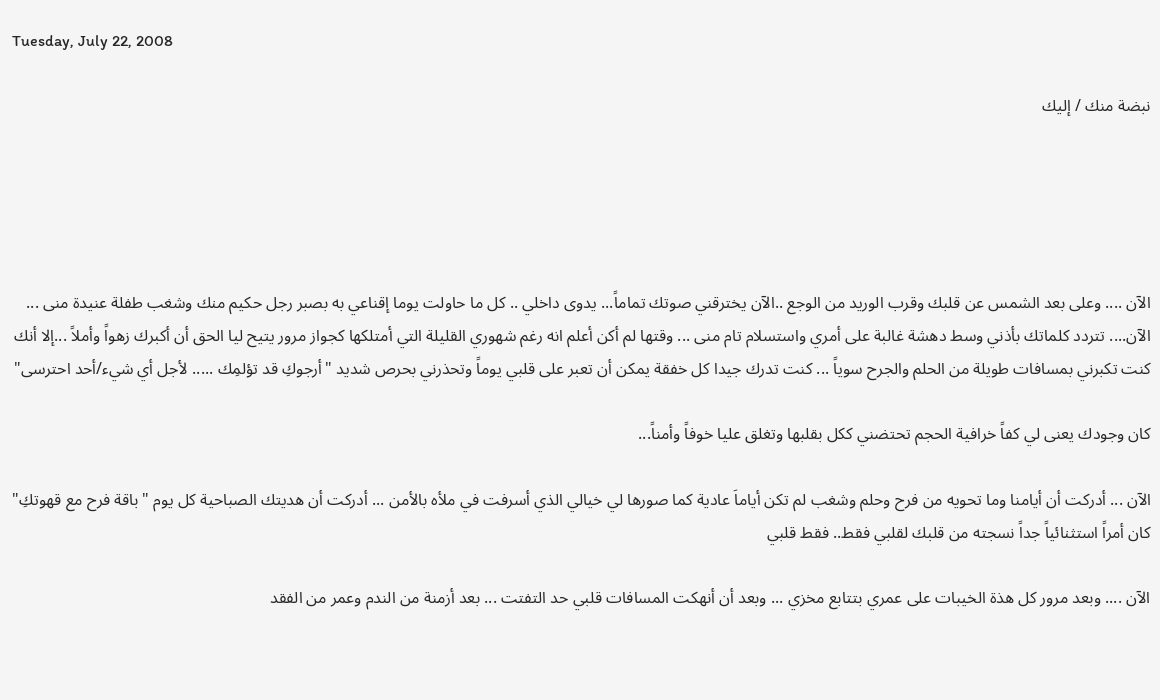Tuesday, July 22, 2008

نبضة منك / إليك





الآن .... وعلى بعد الشمس عن قلبك وقرب الوريد من الوجع ..الآن يخترقني صوتك تماماً... يدوى داخلي .. كل ما حاولت يوما إقناعي به بصبر رجل حكيم منك وشغب طفلة عنيدة منى ... الآن.... تتردد كلماتك بأذني وسط دهشة غالبة على أمري واستسلام تام منى ... وقتها لم أكن أعلم انه رغم شهوري القليلة التي أمتلكها كجواز مرور يتيح ليا الحق أن أكبرك زهواً وأملاً ...إلا أنك كنت تكبرني بمسافات طويلة من الحلم والجرح سوياً ... كنت تدرك جيدا كل خفقة يمكن أن تعبر على قلبي يوماً وتحذرني بحرص شديد "أرجوكِ قد تؤلمِك ..... لأجل أي شيء/أحد احترسى"

كان وجودك يعنى لي كفاً خرافية الحجم تحتضني ككل بقلبها وتغلق عليا خوفاً وأمناً...

الآن ... أدركت أن أيامنا وما تحويه من فرح وحلم وشغب لم تكن أياماَ عادية كما صورها لي خيالي الذي أسرفت في ملأه بالأمن ... أدركت أن هديتك الصباحية كل يوم "باقة فرح مع قهوتكِ" كان أمراً استثنائياً جداً نسجته من قلبك لقلبي فقط.. فقط قلبي

الآن .... وبعد مرور كل هذة الخيبات على عمري بتتابع مخزي ... وبعد أن أنهكت المسافات قلبي حد التفتت ... بعد أزمنة من الندم وعمر من الفقد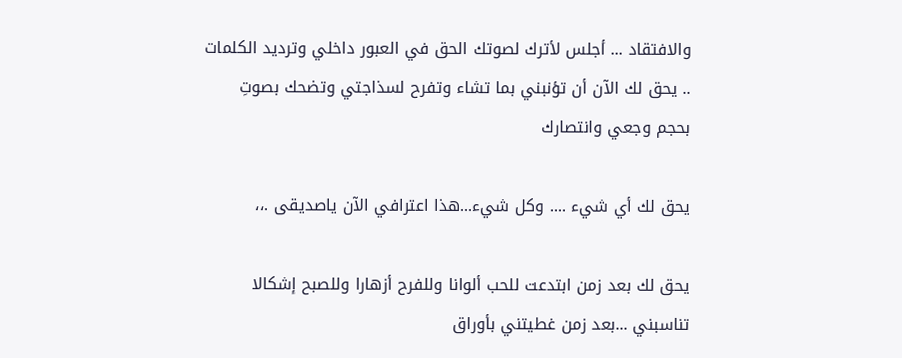والافتقاد ... أجلس لأترك لصوتك الحق في العبور داخلي وترديد الكلمات .. يحق لك الآن أن تؤنبني بما تشاء وتفرح لسذاجتي وتضحك بصوتِ بحجم وجعي وانتصارك

يحق لك أي شيء .... وكل شيء...هذا اعترافي الآن ياصديقى .،،

يحق لك بعد زمن ابتدعت للحب ألوانا وللفرح أزهارا وللصبح إشكالا تناسبني ...بعد زمن غطيتني بأوراق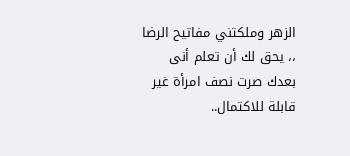الزهر وملكتني مفاتيح الرضا ،، يحق لك أن تعلم أنى بعدك صرت نصف امرأة غير قابلة للاكتمال..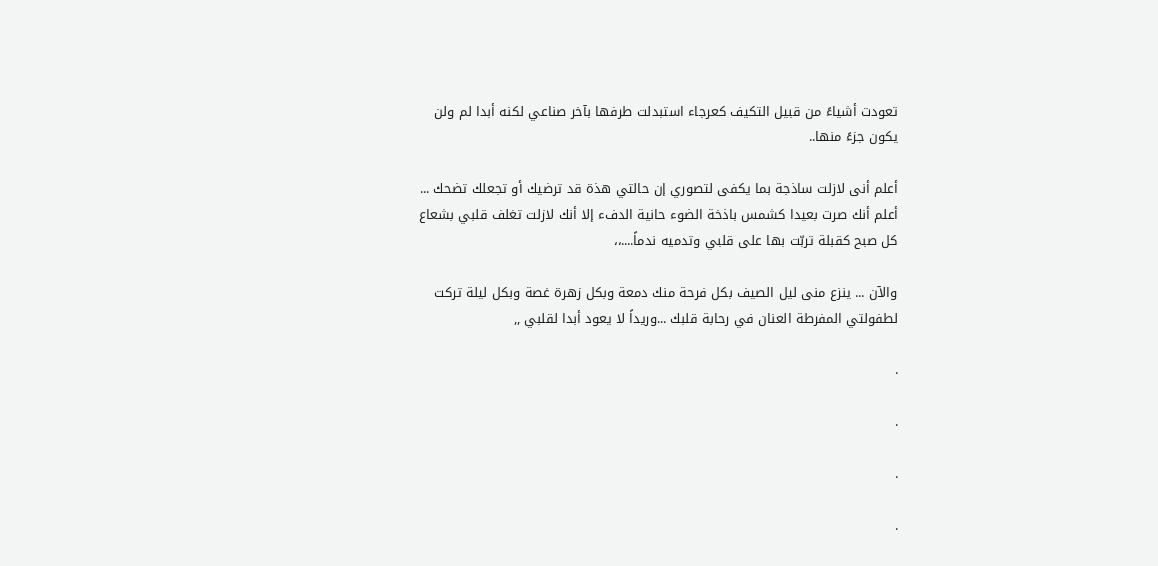تعودت أشياءً من قبيل التكيف كعرجاء استبدلت طرفها بآخر صناعي لكنه أبدا لم ولن يكون جزءً منها..

أعلم أنى لازلت ساذجة بما يكفى لتصوري إن حالتي هذة قد ترضيك أو تجعلك تضحك ... أعلم أنك صرت بعيدا كشمس باذخة الضوء حانية الدفء إلا أنك لازلت تغلف قلبي بشعاع كل صبح كقبلة تربّت بها على قلبي وتدميه ندماً....،،

والآن ... ينزع منى ليل الصيف بكل فرحة منك دمعة وبكل زهرة غصة وبكل ليلة تركت لطفولتي المفرطة العنان في رحابة قلبك ...وريداً لا يعود أبدا لقلبي ,,

.

.

.

.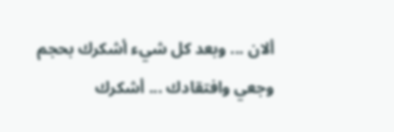ألان ... وبعد كل شيء أشكرك بحجم وجعي وافتقادك ... أشكرك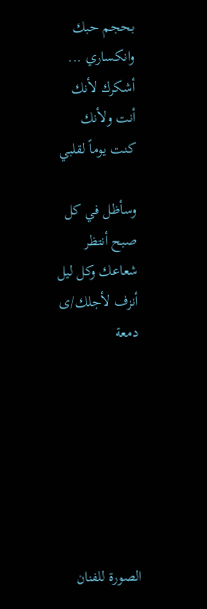بحجم حبك وانكساري ... أشكرك لأنك أنت ولأنك كنت يوماً لقلبي

وسأظل في كل صبح أنتظر شعاعك وكل ليل أنزف لأجلك/ى دمعة







الصورة للفنان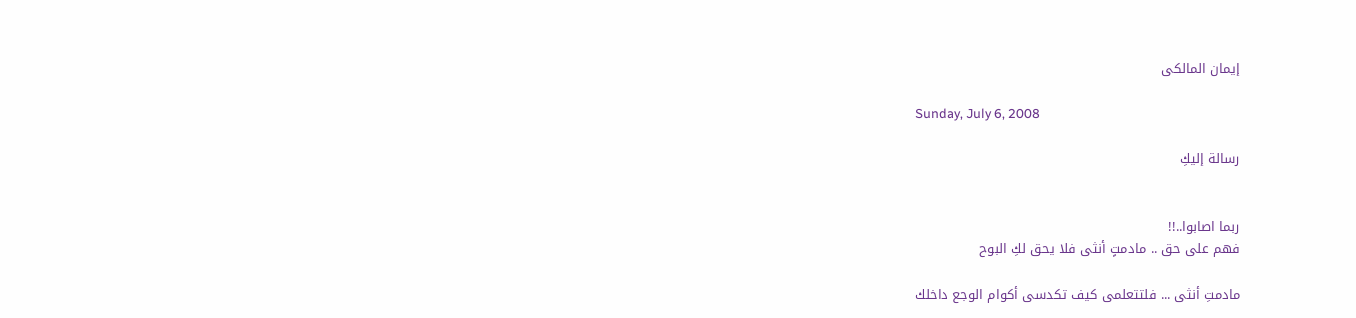إيمان المالكى

Sunday, July 6, 2008

رسالة إليكِ


ربما اصابوا..!!
فهم على حق .. مادمتٍ أنثى فلا يحق لكِ البوح

مادمتِ أنثى ... فلتتعلمى كيف تكدسى أكوام الوجع داخلك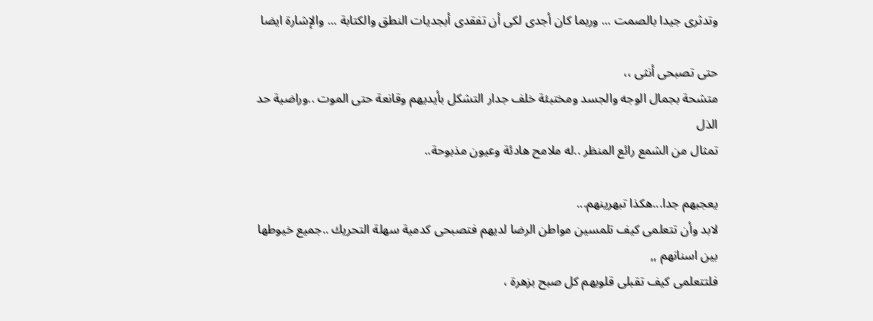وتدثرى جيدا بالصمت ... وربما كان أجدى لكى أن تفقدى أبجديات النطق والكتابة ... والإشارة ايضا

حتى تصبحى أنثى ،،
متشحة بجمال الوجه والجسد ومختبئة خلف جدار التشكل بأيديهم وقانعة حتى الموت ..وراضية حد الذل
تمثال من الشمع رائع المنظر ..له ملامح هادئة وعيون مذبوحة..

يعجبهم جدا...هكذا تبهرينهم...
لابد وأن تتعلمى كيف تلمسين مواطن الرضا لديهم فتصبحى كدمية سهلة التحريك ..جميع خيوطها بين اسنانهم ,,
فلتتعلمى كيف تقبلى قلوبهم كل صبح بزهرة ،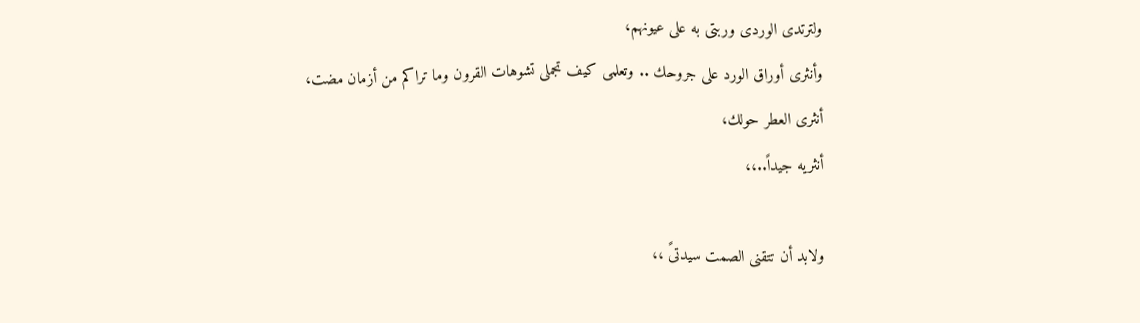ولترتدى الوردى وربتى به على عيونهم،
وأنثرى أوراق الورد على جروحك .. وتعلمى كيف تجملى تشوهات القرون وما تراكم من أزمان مضت،
أنثرى العطر حولك،
أنثريه جيداً..،،

ولابد أن تتقنى الصمت سيدتىً ،،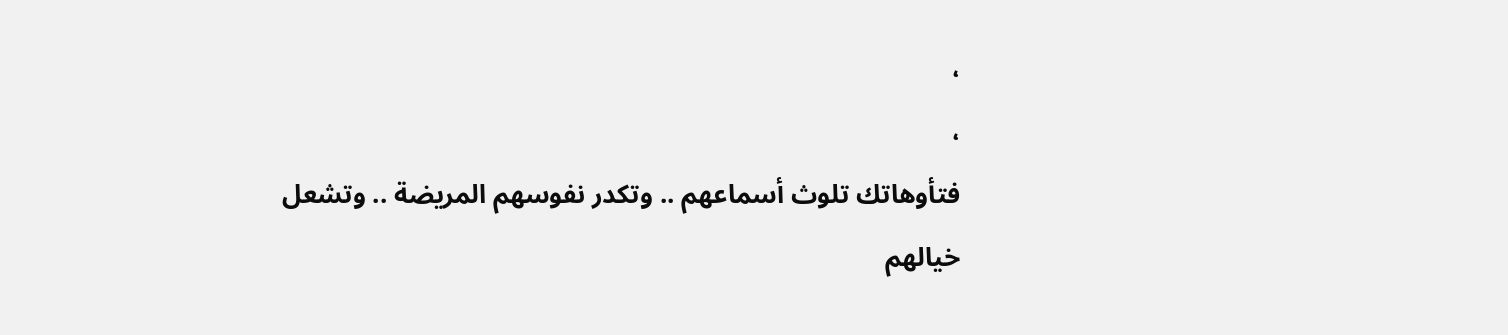،
،
فتأوهاتك تلوث أسماعهم .. وتكدر نفوسهم المريضة .. وتشعل خيالهم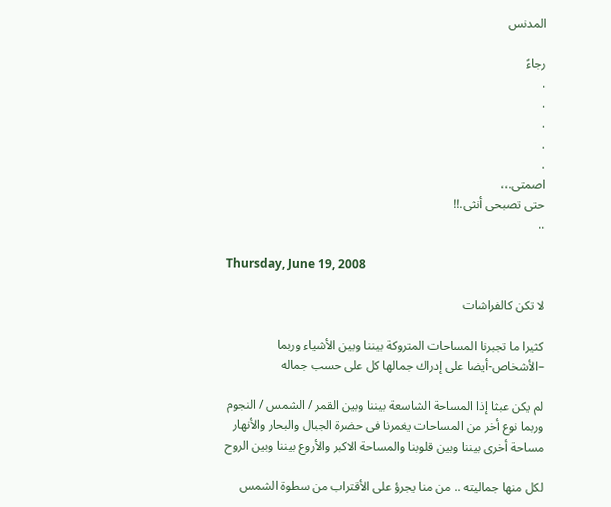المدنس

رجاءً
.
.
.
.
.
اصمتى.،،
حتى تصبحى أنثى.!!
..

Thursday, June 19, 2008

لا تكن كالفراشات

كثيرا ما تجبرنا المساحات المتروكة بيننا وبين الأشياء وربما –الأشخاص-أيضا على إدراك جمالها كل على حسب جماله

لم يكن عبثا إذا المساحة الشاسعة بيننا وبين القمر / الشمس / النجوم وربما نوع أخر من المساحات يغمرنا فى حضرة الجبال والبحار والأنهار مساحة أخرى بيننا وبين قلوبنا والمساحة الاكبر والأروع بيننا وبين الروح

لكل منها جماليته .. من منا يجرؤ على الأقتراب من سطوة الشمس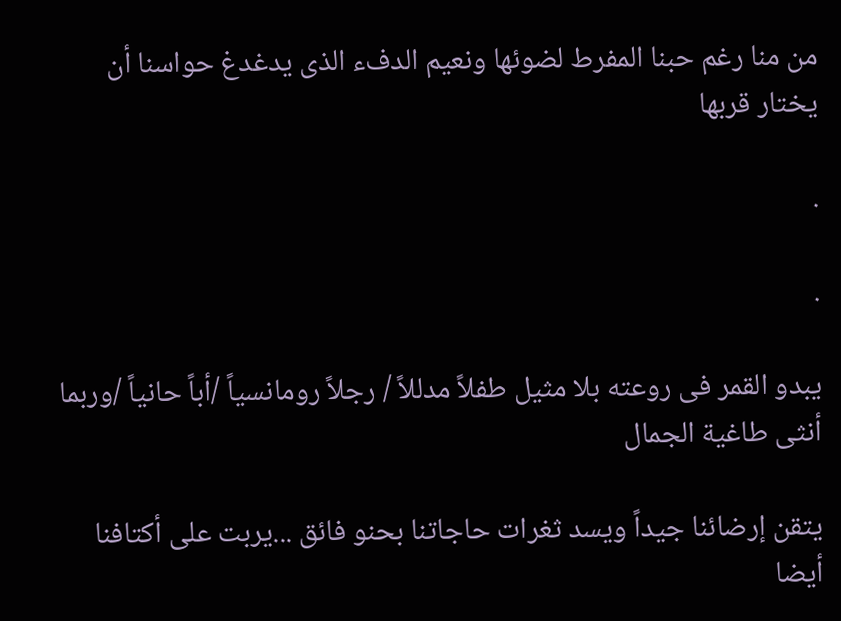من منا رغم حبنا المفرط لضوئها ونعيم الدفء الذى يدغدغ حواسنا أن يختار قربها

.

.

يبدو القمر فى روعته بلا مثيل طفلاً مدللاً / رجلاً رومانسياً /أباً حانياً /وربما أنثى طاغية الجمال

يتقن إرضائنا جيداً ويسد ثغرات حاجاتنا بحنو فائق ...يربت على أكتافنا أيضا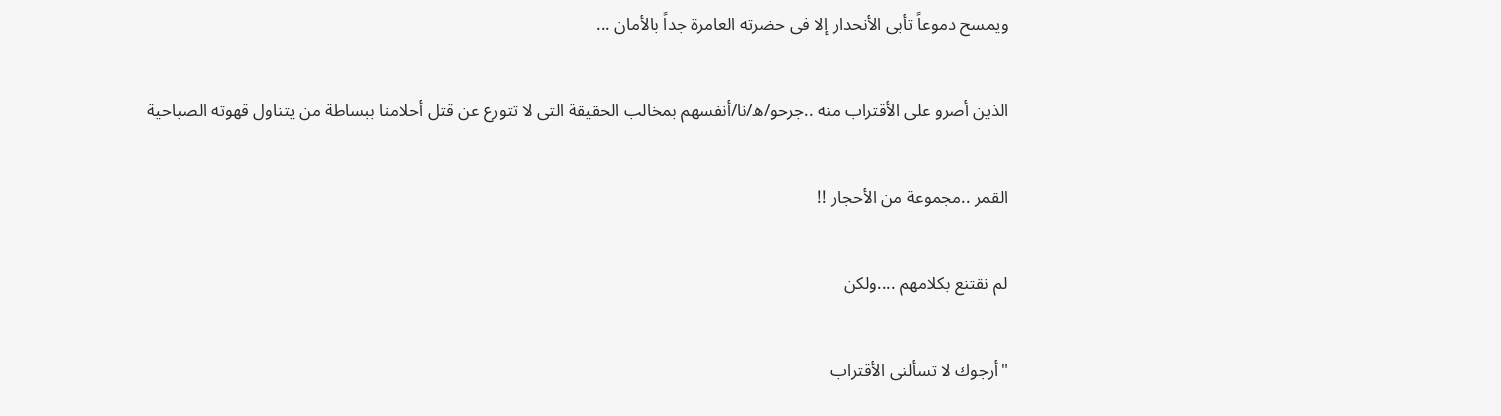ويمسح دموعاً تأبى الأنحدار إلا فى حضرته العامرة جداً بالأمان ...

الذين أصرو على الأقتراب منه ..جرحو/ه/نا/أنفسهم بمخالب الحقيقة التى لا تتورع عن قتل أحلامنا ببساطة من يتناول قهوته الصباحية

القمر ..مجموعة من الأحجار !!

لم نقتنع بكلامهم ....ولكن

"أرجوك لا تسألنى الأقتراب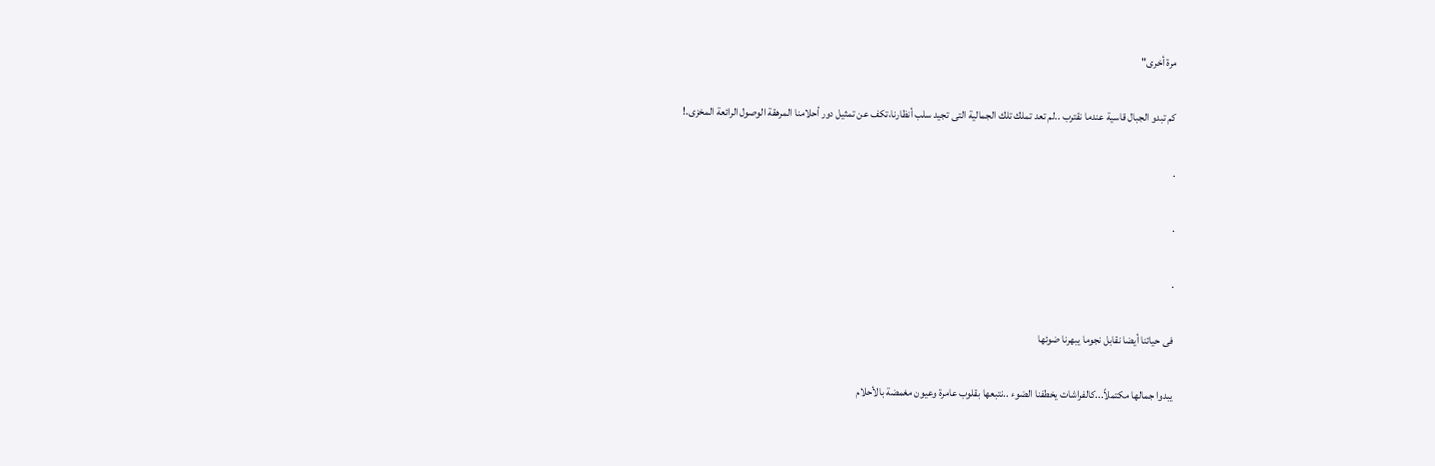مرة أخرى"

كم تبدو الجبال قاسية عندما نقترب ..لم تعد تملك تلك الجمالية التى تجيد سلب أنظارنا،تكف عن تمثيل دور أحلامنا المرهقة الوصول الرائعة المخزى.!

.

.

.

فى حياتنا أيضا نقابل نجوما يبهرنا ضوئها

يبدوا جمالها مكتملاً...كالفراشات يخطفنا الضوء ..نتبعها بقلوب عامرة وعيون مغمضة بالأحلام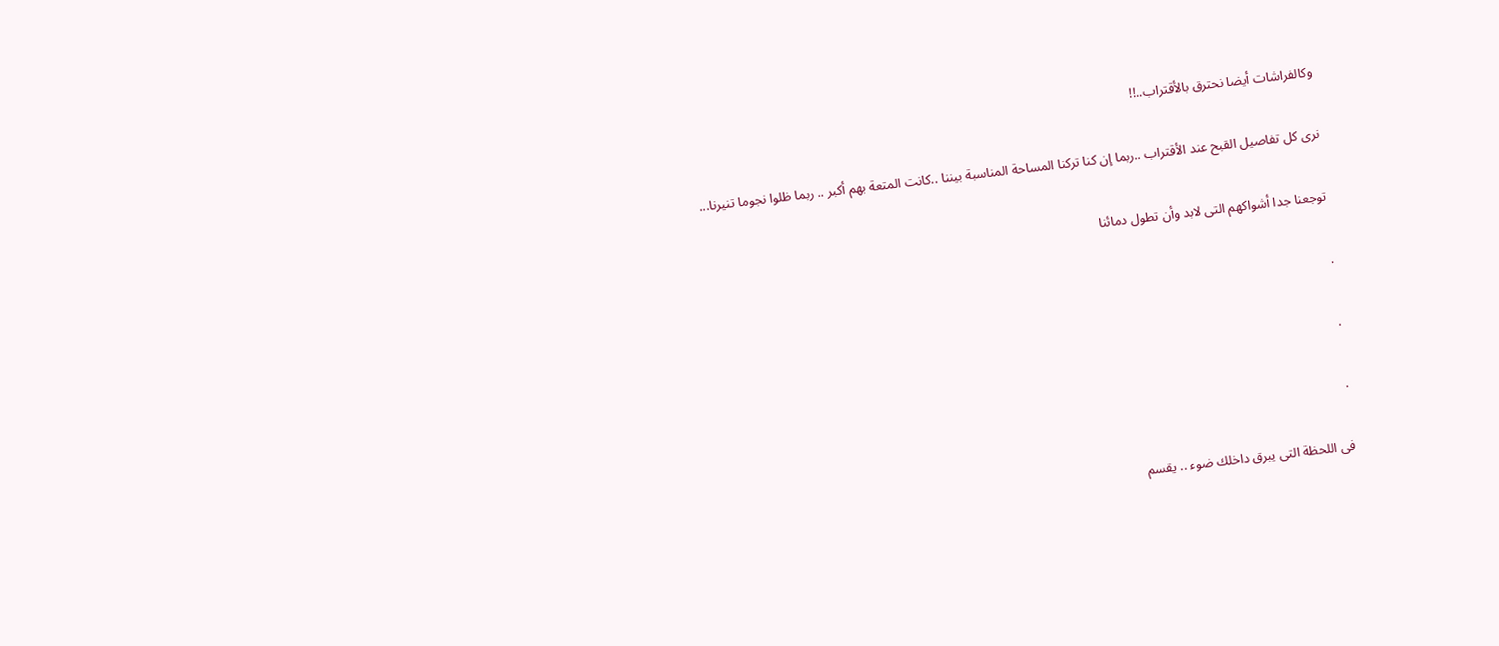وكالفراشات أيضا نحترق بالأقتراب..!!

نرى كل تفاصيل القبح عند الأقتراب ..ربما إن كنا تركنا المساحة المناسبة بيننا ..كانت المتعة بهم أكبر .. ربما ظلوا نجوما تنيرنا...

توجعنا جدا أشواكهم التى لابد وأن تطول دمائنا

.

.

.

فى اللحظة التى يبرق داخلك ضوء .. يقسم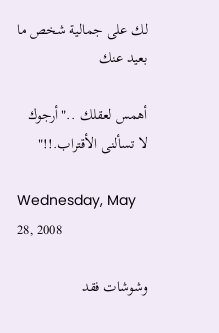لك على جمالية شخص ما بعيد عنك

أهمس لعقلك .."أرجوك لا تسألنى الأقتراب.!!"

Wednesday, May 28, 2008

وشوشات فقد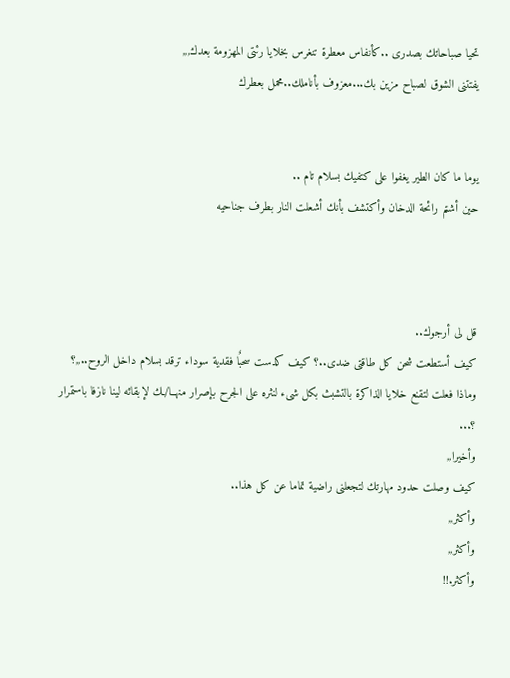تحيا صباحاتك بصدرى ..كأنفاس معطرة تنغرس بخلايا رئتى المهزومة بعدك,,,
يفتتنى الشوق لصباح مزين بك...معزوف بأناملك..محمل بعطرك


يوما ما كان الطير يغفوا على كتفيك بسلام تام ..
حين أشتم رائحة الدخان وأكتشف بأنك أشعلت النار بطرف جناحيه



قل لى أرجوك..
كيف أستطعت شحن كل طاقتى ضدى..؟ كيف كدست سحبٌا فقدية سوداء ترقد بسلام داخل الروح..,,؟
وماذا فعلت لتقنع خلايا الذاكرة بالتشبث بكل شىء لنثره على الجرح بإصرار منهــا/ـك لإبقائه لينا نازفا باستمرار ؟...
وأخيرا,,
كيف وصلت حدود مهارتك لتجعلنى راضية تماما عن كل هذا..
وأكثر,,
وأكثر,,
وأكثر.!!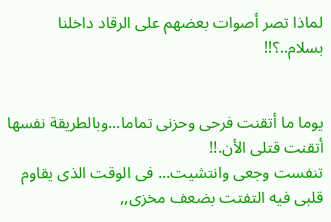لماذا تصر أصوات بعضهم على الرقاد داخلنا بسلام..؟!!


يوما ما أتقنت فرحى وحزنى تماما...وبالطريقة نفسها أتقنت قتلى الأن.!!
تنفست وجعى وانتشيت... فى الوقت الذى يقاوم قلبى فيه التفتت بضعف مخزى,,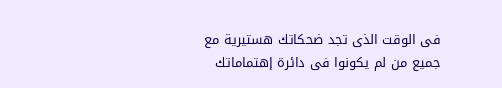فى الوقت الذى تجد ضحكاتك هستيرية مع جميع من لم يكونوا فى دائرة إهتماماتك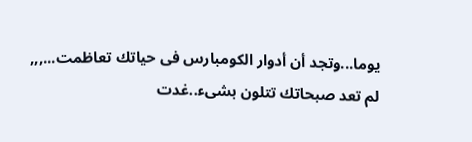يوما...وتجد أن أدوار الكومبارس فى حياتك تعاظمت...,,,
لم تعد صبحاتك تتلون بشىء..غدت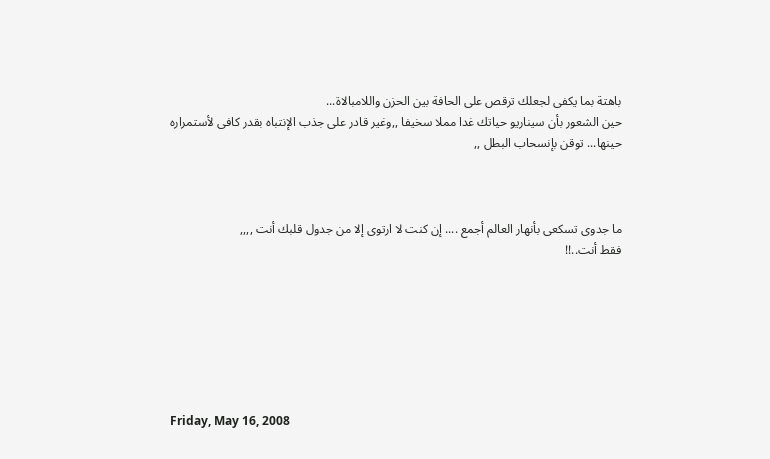باهتة بما يكفى لجعلك ترقص على الحافة بين الحزن واللامبالاة...
حين الشعور بأن سيناريو حياتك غدا مملا سخيفا ,,وغير قادر على جذب الإنتباه بقدر كافى لأستمراره
حينها... توقن بإنسحاب البطل ,,



ما جدوى تسكعى بأنهار العالم أجمع .... إن كنت لا ارتوى إلا من جدول قلبك أنت ,,,,
فقط أنت..!!







Friday, May 16, 2008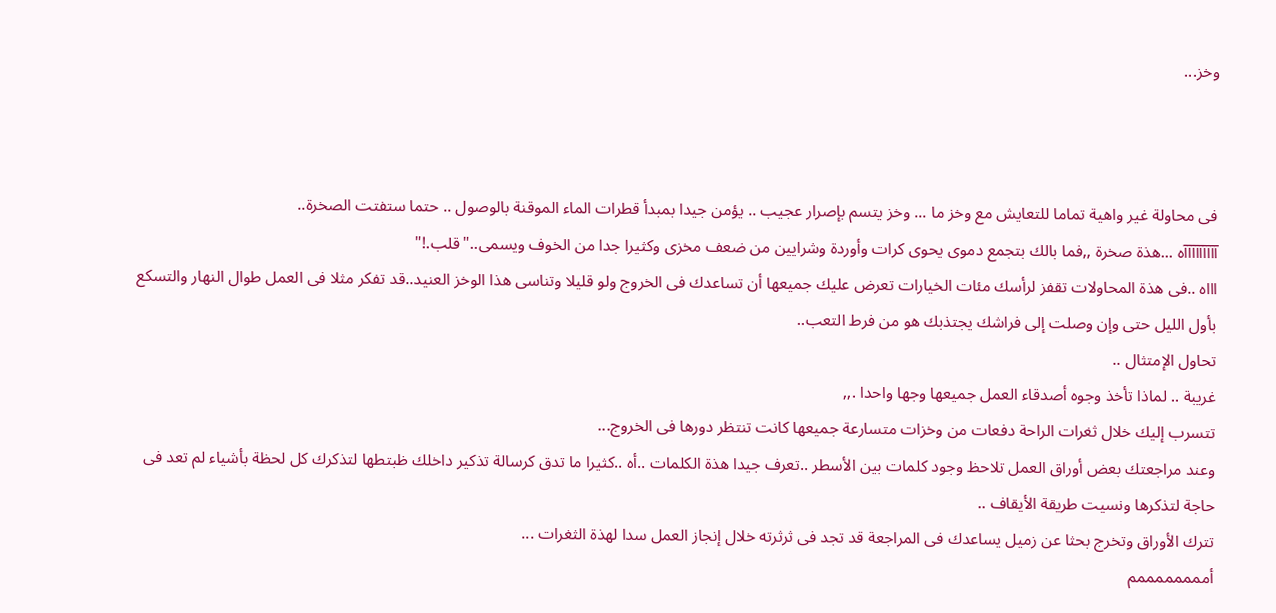وخز...



فى محاولة غير واهية تماما للتعايش مع وخز ما ... وخز يتسم بإصرار عجيب .. يؤمن جيدا بمبدأ قطرات الماء الموقنة بالوصول .. حتما ستفتت الصخرة..
آآآآآآآآآه ...هذة صخرة ,,فما بالك بتجمع دموى يحوى كرات وأوردة وشرايين من ضعف مخزى وكثيرا جدا من الخوف ويسمى.."قلب.!"
اااه ..فى هذة المحاولات تقفز لرأسك مئات الخيارات تعرض عليك جميعها أن تساعدك فى الخروج ولو قليلا وتناسى هذا الوخز العنيد..قد تفكر مثلا فى العمل طوال النهار والتسكع بأول الليل حتى وإن وصلت إلى فراشك يجتذبك هو من فرط التعب..
تحاول الإمتثال ..
غريبة .. لماذا تأخذ وجوه أصدقاء العمل جميعها وجها واحدا .,,
تتسرب إليك خلال ثغرات الراحة دفعات من وخزات متسارعة جميعها كانت تنتظر دورها فى الخروج...
وعند مراجعتك بعض أوراق العمل تلاحظ وجود كلمات بين الأسطر ..تعرف جيدا هذة الكلمات ..أه ..كثيرا ما تدق كرسالة تذكير داخلك ظبتطها لتذكرك كل لحظة بأشياء لم تعد فى حاجة لتذكرها ونسيت طريقة الأيقاف ..
تترك الأوراق وتخرج بحثا عن زميل يساعدك فى المراجعة قد تجد فى ثرثرته خلال إنجاز العمل سدا لهذة الثغرات ...
أممممممممم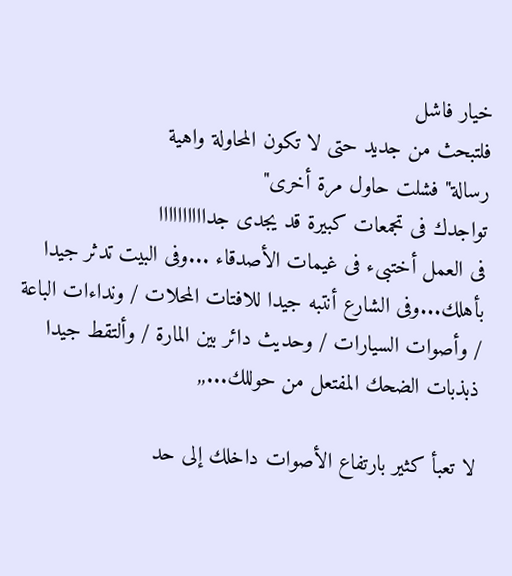خيار فاشل
فلتبحث من جديد حتى لا تكون المحاولة واهية
رسالة" فشلت حاول مرة أخرى"
تواجدك فى تجمعات كبيرة قد يجدى جداااااااااا
فى العمل أختبىء فى غيمات الأصدقاء ...وفى البيت تدثر جيدا بأهلك...وفى الشارع أنتبه جيدا للافتات المحلات / ونداءات الباعة / وأصوات السيارات / وحديث دائر بين المارة / وألتقط جيدا ذبذبات الضحك المفتعل من حوللك...,,

لا تعبأ كثير بارتفاع الأصوات داخلك إلى حد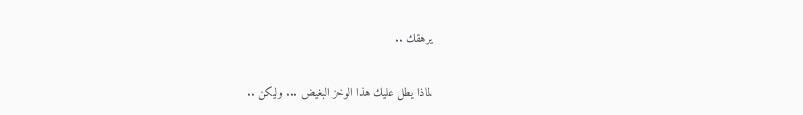يرهقك ..


لماذا يطل عليك هذا الوخز البغيض ... وليكن ..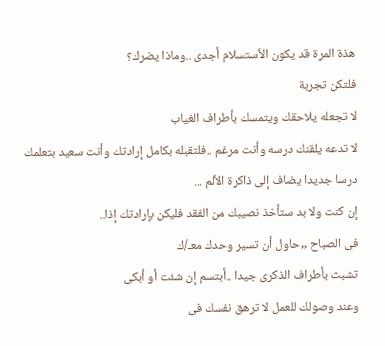هذة المرة قد يكون الأستسلام أجدى ..وماذا يضرك؟
فلتكن تجربة
لا تجعله يلاحقك ويتمسك بأطراف الغياب
لا تدعه يلقنك درسه وأنت مرغم ..فلتقبله بكامل إرادتك وأنت سعيد بتعلمك درسا جديدا يضاف إلى ذاكرة الألم ...
إن كنت ولا بد ستأخذ نصيبك من الفقد فليكن بإرادتك إذا..
فى الصباح ,,حاول أن تسير وحدك معـ/ك
تشبث بأطراف الذكرى جيدا ..أبتسم إن شئت أو أبكى
وعند وصولك للعمل لا ترهق نفسك فى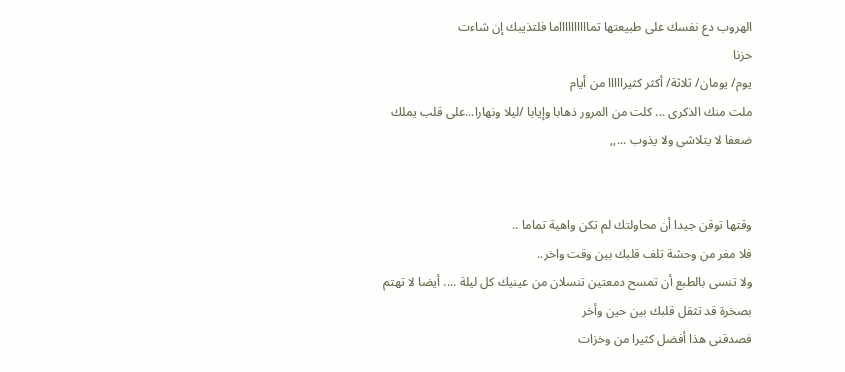الهروب دع نفسك على طبيعتها تمااااااااااما فلتذيبك إن شاءت
حزنا
يوم/ يومان/ ثلاثة/ أكثر كثيرااااا من أيام
ملت منك الذكرى ... كلت من المرور ذهابا وإيابا /ليلا ونهارا...على قلب يملك ضعفا لا يتلاشى ولا يذوب ...,,


وقتها توقن جيدا أن محاولتك لم تكن واهية تماما ..
فلا مفر من وحشة تلف قلبك بين وقت واخر..
ولا تنسى بالطبع أن تمسح دمعتين تنسلان من عينيك كل ليلة .... أيضا لا تهتم بصخرة قد تثقل قلبك بين حين وأخر
فصدقنى هذا أفضل كثيرا من وخزات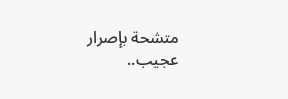متشحة بإصرار عجيب..